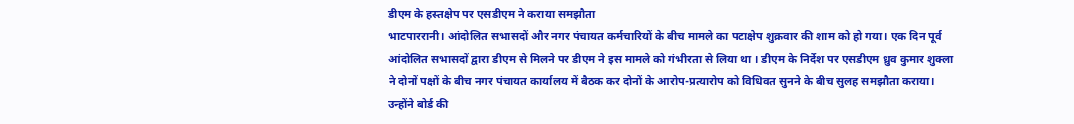डीएम के हस्तक्षेप पर एसडीएम ने कराया समझौता
भाटपाररानी। आंदोलित सभासदों और नगर पंचायत कर्मचारियों के बीच मामले का पटाक्षेप शुक्रवार की शाम को हो गया। एक दिन पूर्व आंदोलित सभासदों द्वारा डीएम से मिलने पर डीएम ने इस मामले को गंभीरता से लिया था । डीएम के निर्देश पर एसडीएम ध्रुव कुमार शुक्ला ने दोनों पक्षों के बीच नगर पंचायत कार्यालय में बैठक कर दोनों के आरोप-प्रत्यारोप को विधिवत सुनने के बीच सुलह समझौता कराया। उन्होंने बोर्ड की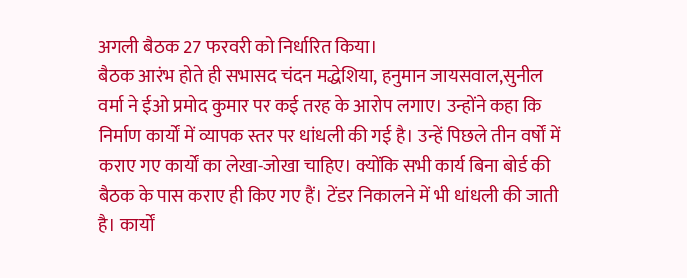अगली बैठक 27 फरवरी को निर्धारित किया।
बैठक आरंभ होते ही सभासद चंदन मद्धेशिया, हनुमान जायसवाल,सुनील वर्मा ने ईओ प्रमोद कुमार पर कई तरह के आरोप लगाए। उन्होंने कहा कि निर्माण कार्यों में व्यापक स्तर पर धांधली की गई है। उन्हें पिछले तीन वर्षों में कराए गए कार्यों का लेखा-जोखा चाहिए। क्योंकि सभी कार्य बिना बोर्ड की बैठक के पास कराए ही किए गए हैं। टेंडर निकालने में भी धांधली की जाती है। कार्यों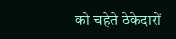को चहेते ठेकेदारों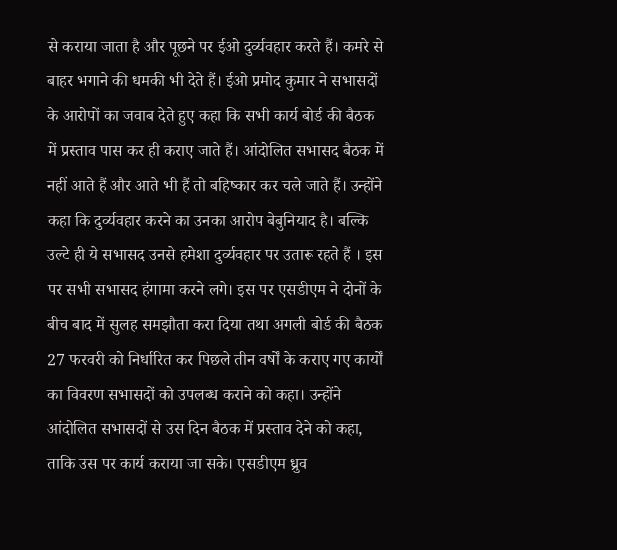से कराया जाता है और पूछने पर ईओ दुर्व्यवहार करते हैं। कमरे से बाहर भगाने की धमकी भी देते हैं। ईओ प्रमोद कुमार ने सभासदों के आरोपों का जवाब देते हुए कहा कि सभी कार्य बोर्ड की बैठक में प्रस्ताव पास कर ही कराए जाते हैं। आंदोलित सभासद बैठक में नहीं आते हैं और आते भी हैं तो बहिष्कार कर चले जाते हैं। उन्होंने कहा कि दुर्व्यवहार करने का उनका आरोप बेबुनियाद है। बल्कि उल्टे ही ये सभासद उनसे हमेशा दुर्व्यवहार पर उतारू रहते हैं । इस पर सभी सभासद हंगामा करने लगे। इस पर एसडीएम ने दोनों के बीच बाद में सुलह समझौता करा दिया तथा अगली बोर्ड की बैठक 27 फरवरी को निर्धारित कर पिछले तीन वर्षों के कराए गए कार्यों का विवरण सभासदों को उपलब्ध कराने को कहा। उन्होंने आंदोलित सभासदों से उस दिन बैठक में प्रस्ताव देने को कहा, ताकि उस पर कार्य कराया जा सके। एसडीएम ध्रुव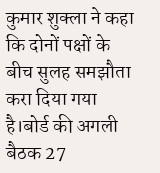कुमार शुक्ला ने कहा कि दोनों पक्षों के बीच सुलह समझौता करा दिया गया है।बोर्ड की अगली बैठक 27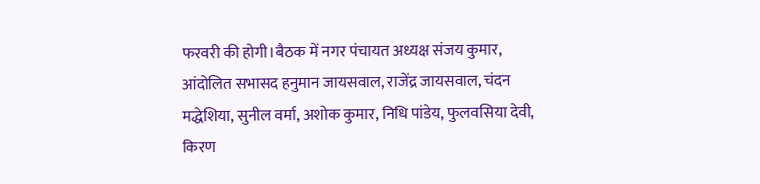फरवरी की होगी।बैठक में नगर पंचायत अध्यक्ष संजय कुमार, आंदोलित सभासद हनुमान जायसवाल, राजेंद्र जायसवाल, चंदन मद्धेशिया, सुनील वर्मा, अशोक कुमार, निधि पांडेय, फुलवसिया देवी, किरण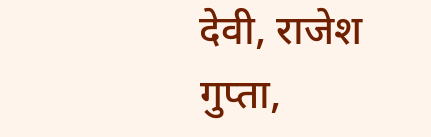देवी, राजेश गुप्ता,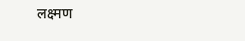लक्ष्मण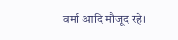वर्मा आदि मौजूद रहे।